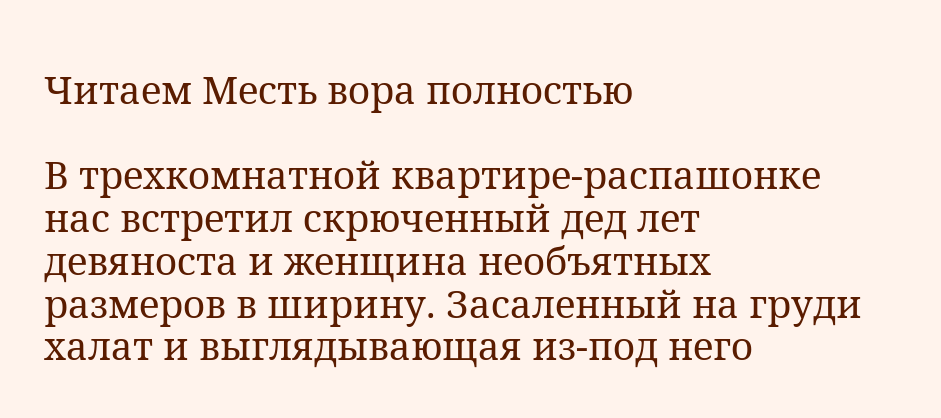Читаем Месть вора полностью

В трехкомнатной квартире-распашонке нас встретил скрюченный дед лет девяноста и женщина необъятных размеров в ширину. Засаленный на груди халат и выглядывающая из-под него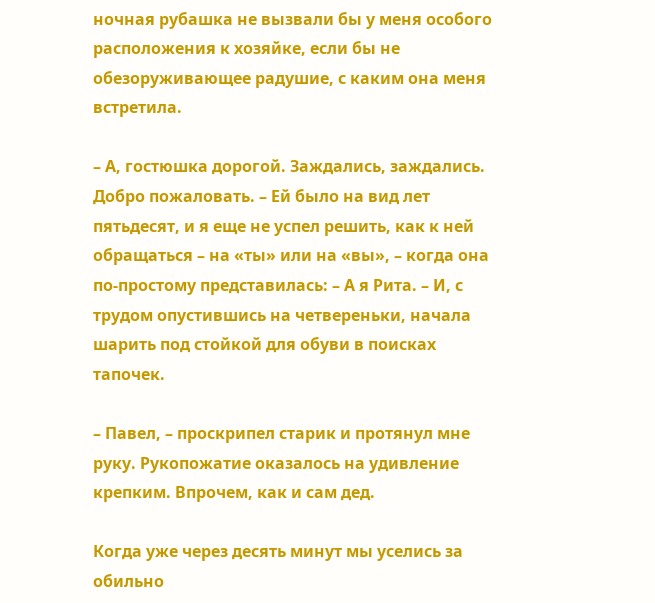ночная рубашка не вызвали бы у меня особого расположения к хозяйке, если бы не обезоруживающее радушие, с каким она меня встретила.

– А, гостюшка дорогой. Заждались, заждались. Добро пожаловать. – Ей было на вид лет пятьдесят, и я еще не успел решить, как к ней обращаться – на «ты» или на «вы», – когда она по-простому представилась: – А я Рита. – И, с трудом опустившись на четвереньки, начала шарить под стойкой для обуви в поисках тапочек.

– Павел, – проскрипел старик и протянул мне руку. Рукопожатие оказалось на удивление крепким. Впрочем, как и сам дед.

Когда уже через десять минут мы уселись за обильно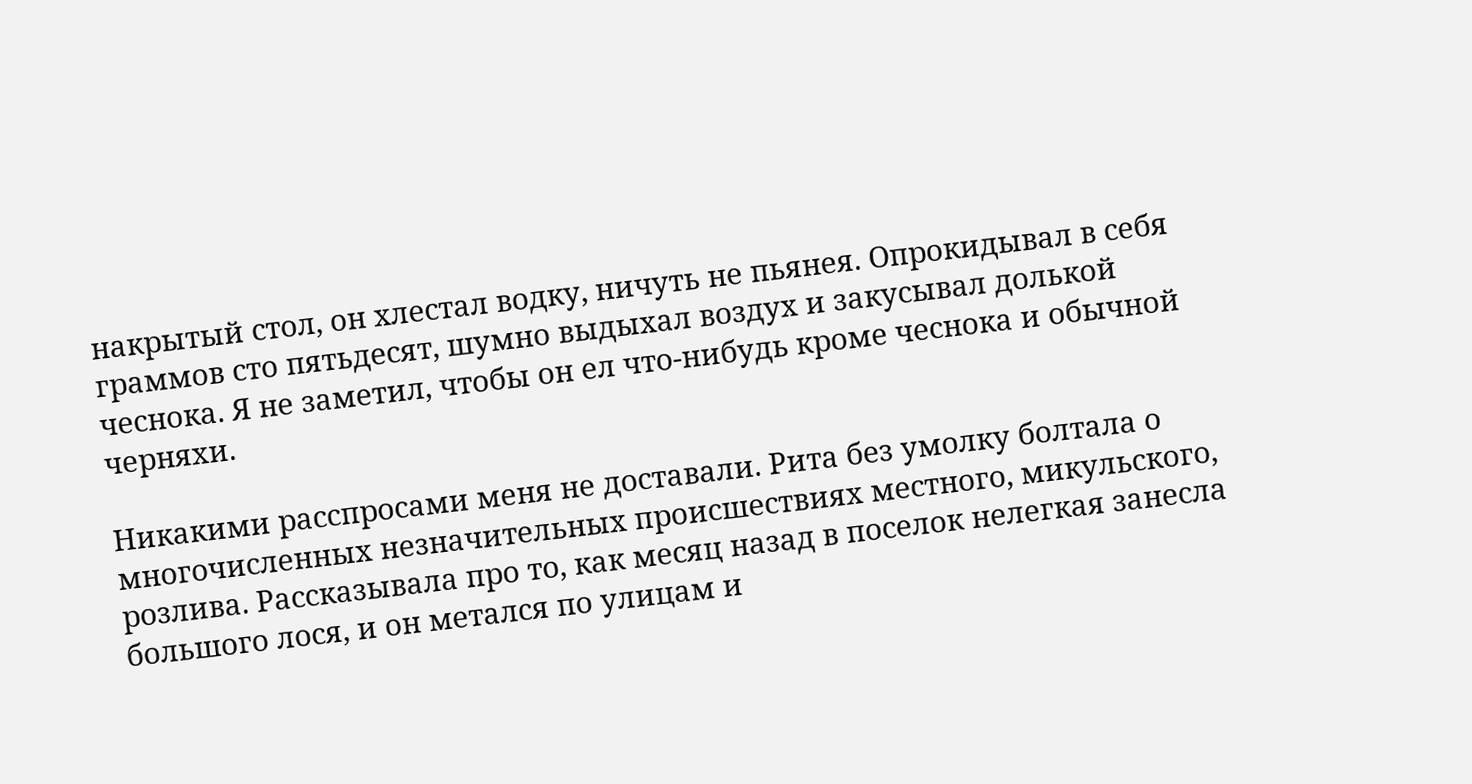накрытый стол, он хлестал водку, ничуть не пьянея. Опрокидывал в себя граммов сто пятьдесят, шумно выдыхал воздух и закусывал долькой чеснока. Я не заметил, чтобы он ел что-нибудь кроме чеснока и обычной черняхи.

Никакими расспросами меня не доставали. Рита без умолку болтала о многочисленных незначительных происшествиях местного, микульского, розлива. Рассказывала про то, как месяц назад в поселок нелегкая занесла большого лося, и он метался по улицам и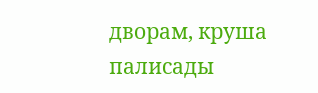дворам, круша палисады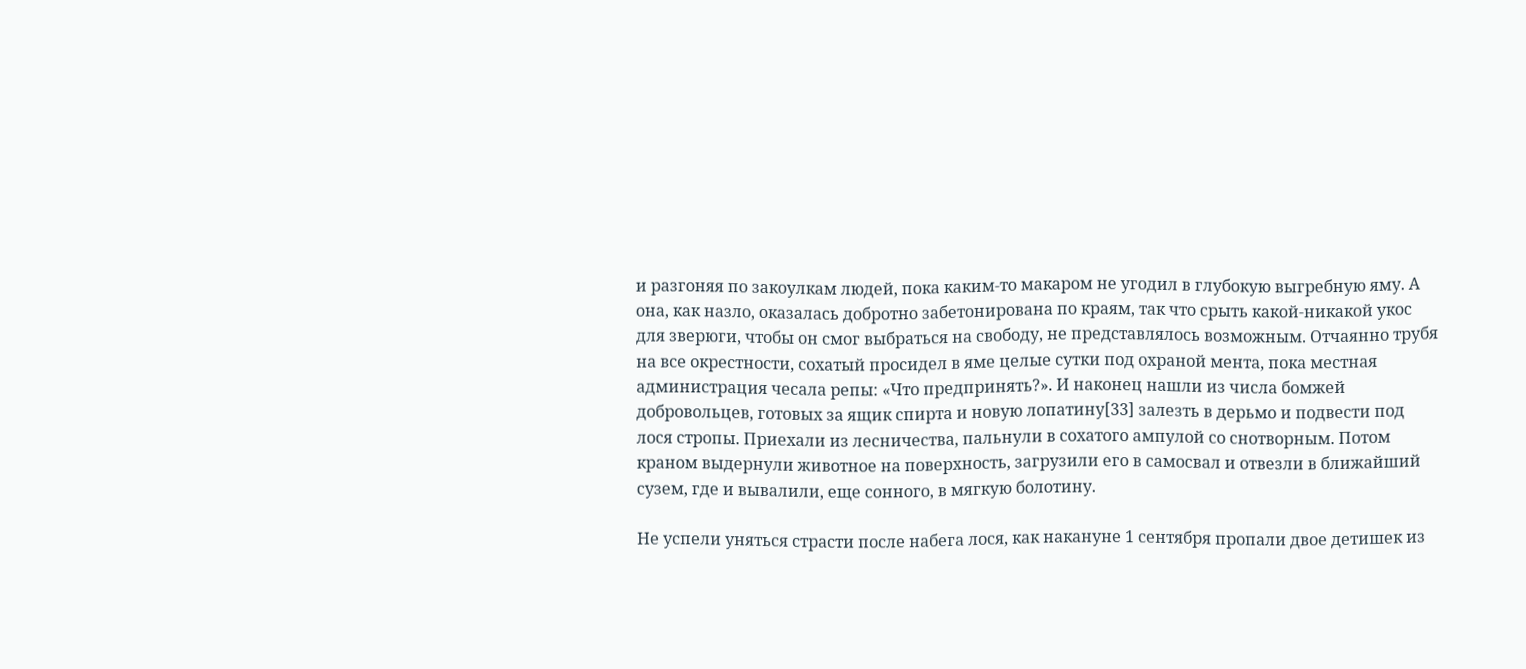и разгоняя по закоулкам людей, пока каким-то макаром не угодил в глубокую выгребную яму. А она, как назло, оказалась добротно забетонирована по краям, так что срыть какой-никакой укос для зверюги, чтобы он смог выбраться на свободу, не представлялось возможным. Отчаянно трубя на все окрестности, сохатый просидел в яме целые сутки под охраной мента, пока местная администрация чесала репы: «Что предпринять?». И наконец нашли из числа бомжей добровольцев, готовых за ящик спирта и новую лопатину[33] залезть в дерьмо и подвести под лося стропы. Приехали из лесничества, пальнули в сохатого ампулой со снотворным. Потом краном выдернули животное на поверхность, загрузили его в самосвал и отвезли в ближайший сузем, где и вывалили, еще сонного, в мягкую болотину.

Не успели уняться страсти после набега лося, как накануне 1 сентября пропали двое детишек из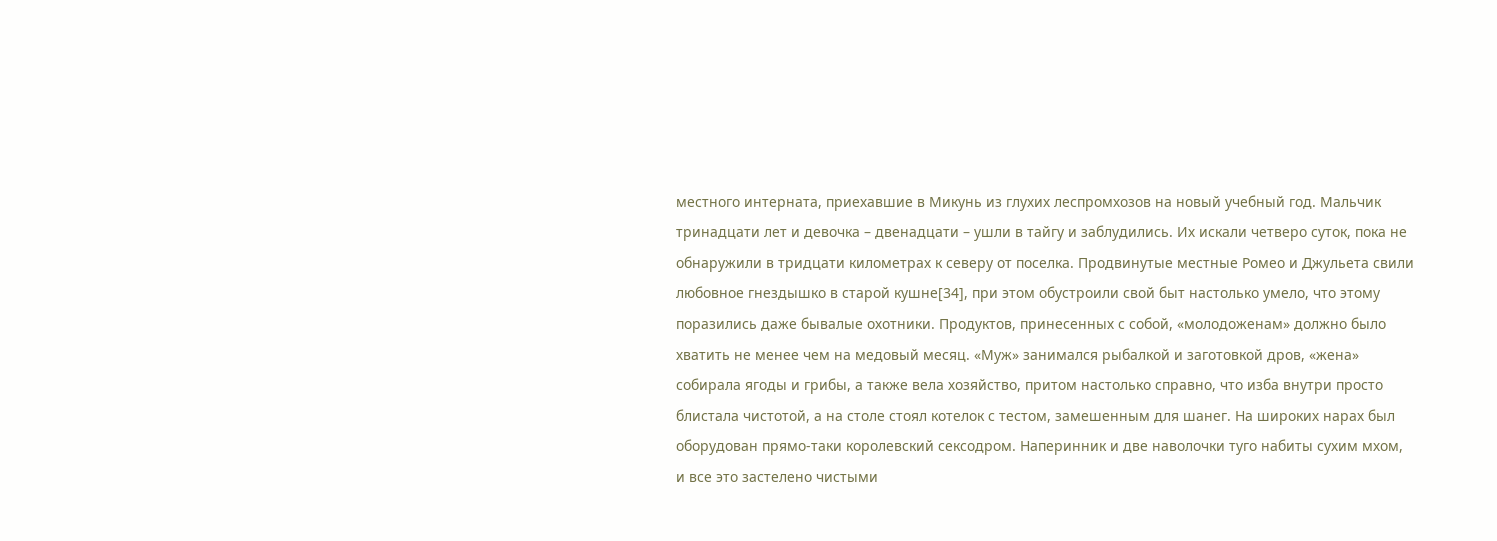местного интерната, приехавшие в Микунь из глухих леспромхозов на новый учебный год. Мальчик тринадцати лет и девочка – двенадцати – ушли в тайгу и заблудились. Их искали четверо суток, пока не обнаружили в тридцати километрах к северу от поселка. Продвинутые местные Ромео и Джульета свили любовное гнездышко в старой кушне[34], при этом обустроили свой быт настолько умело, что этому поразились даже бывалые охотники. Продуктов, принесенных с собой, «молодоженам» должно было хватить не менее чем на медовый месяц. «Муж» занимался рыбалкой и заготовкой дров, «жена» собирала ягоды и грибы, а также вела хозяйство, притом настолько справно, что изба внутри просто блистала чистотой, а на столе стоял котелок с тестом, замешенным для шанег. На широких нарах был оборудован прямо-таки королевский сексодром. Наперинник и две наволочки туго набиты сухим мхом, и все это застелено чистыми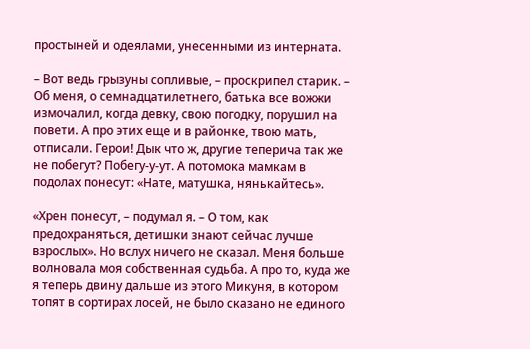простыней и одеялами, унесенными из интерната.

– Вот ведь грызуны сопливые, – проскрипел старик. – Об меня, о семнадцатилетнего, батька все вожжи измочалил, когда девку, свою погодку, порушил на повети. А про этих еще и в районке, твою мать, отписали. Герои! Дык что ж, другие теперича так же не побегут? Побегу-у-ут. А потомока мамкам в подолах понесут: «Нате, матушка, нянькайтесь».

«Хрен понесут, – подумал я. – О том, как предохраняться, детишки знают сейчас лучше взрослых». Но вслух ничего не сказал. Меня больше волновала моя собственная судьба. А про то, куда же я теперь двину дальше из этого Микуня, в котором топят в сортирах лосей, не было сказано не единого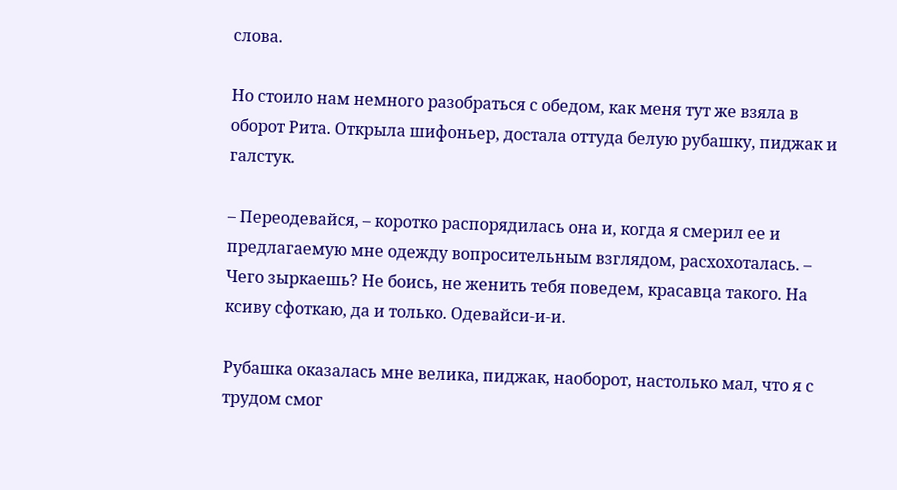слова.

Но стоило нам немного разобраться с обедом, как меня тут же взяла в оборот Рита. Открыла шифоньер, достала оттуда белую рубашку, пиджак и галстук.

– Переодевайся, – коротко распорядилась она и, когда я смерил ее и предлагаемую мне одежду вопросительным взглядом, расхохоталась. – Чего зыркаешь? Не боись, не женить тебя поведем, красавца такого. На ксиву сфоткаю, да и только. Одевайси-и-и.

Рубашка оказалась мне велика, пиджак, наоборот, настолько мал, что я с трудом смог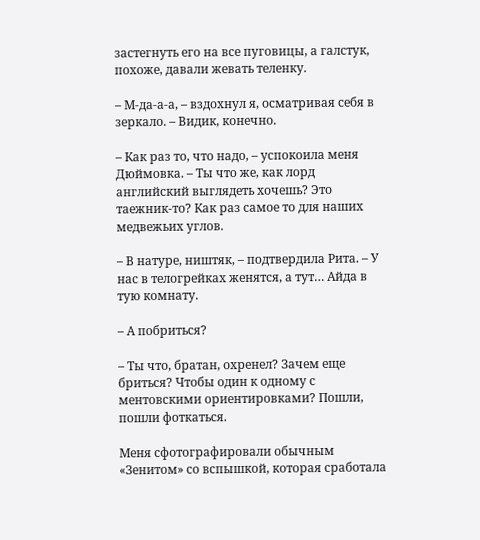застегнуть его на все пуговицы, а галстук, похоже, давали жевать теленку.

– М-да-а-а, – вздохнул я, осматривая себя в зеркало. – Видик, конечно.

– Как раз то, что надо, – успокоила меня Дюймовка. – Ты что же, как лорд английский выглядеть хочешь? Это таежник-то? Как раз самое то для наших медвежьих углов.

– В натуре, ништяк, – подтвердила Рита. – У нас в телогрейках женятся, а тут… Айда в тую комнату.

– А побриться?

– Ты что, братан, охренел? Зачем еще бриться? Чтобы один к одному с ментовскими ориентировками? Пошли, пошли фоткаться.

Меня сфотографировали обычным «Зенитом» со вспышкой, которая сработала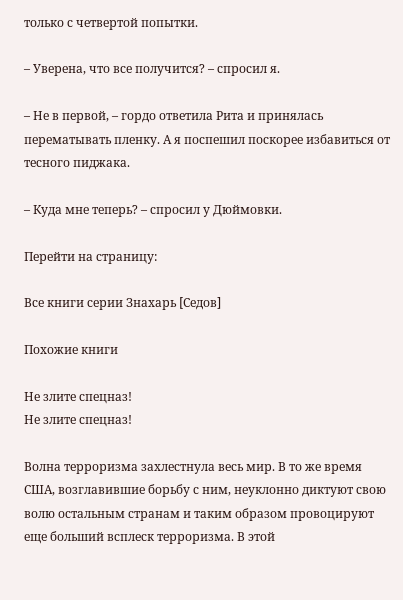только с четвертой попытки.

– Уверена, что все получится? – спросил я.

– Не в первой, – гордо ответила Рита и принялась перематывать пленку. А я поспешил поскорее избавиться от тесного пиджака.

– Куда мне теперь? – спросил у Дюймовки.

Перейти на страницу:

Все книги серии Знахарь [Седов]

Похожие книги

Не злите спецназ!
Не злите спецназ!

Волна терроризма захлестнула весь мир. В то же время США, возглавившие борьбу с ним, неуклонно диктуют свою волю остальным странам и таким образом провоцируют еще больший всплеск терроризма. В этой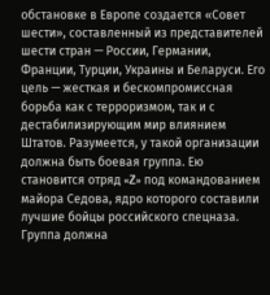обстановке в Европе создается «Совет шести», составленный из представителей шести стран — России, Германии, Франции, Турции, Украины и Беларуси. Его цель — жесткая и бескомпромиссная борьба как с терроризмом, так и с дестабилизирующим мир влиянием Штатов. Разумеется, у такой организации должна быть боевая группа. Ею становится отряд «Z» под командованием майора Седова, ядро которого составили лучшие бойцы российского спецназа. Группа должна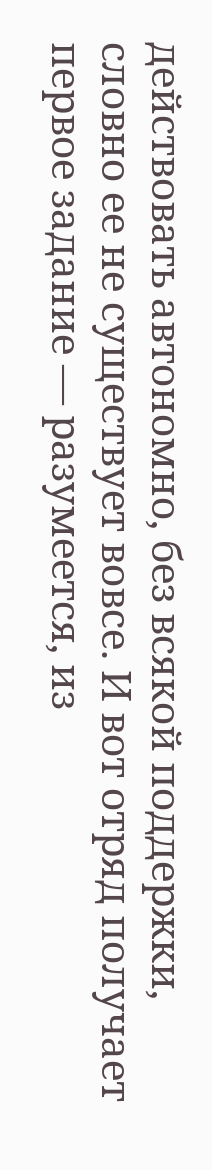действовать автономно, без всякой поддержки, словно ее не существует вовсе. И вот отряд получает первое задание — разумеется, из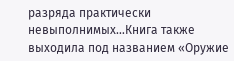разряда практически невыполнимых…Книга также выходила под названием «Оружие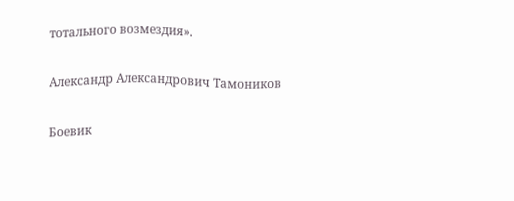тотального возмездия».

Александр Александрович Тамоников

Боевик